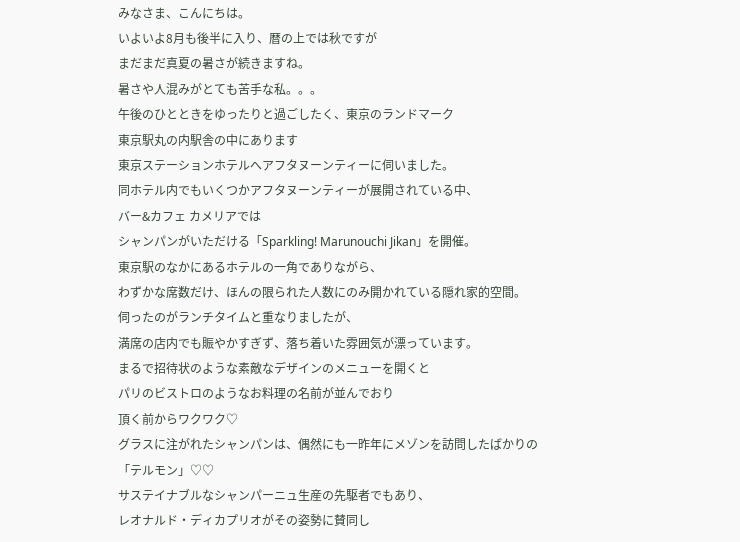みなさま、こんにちは。
いよいよ8月も後半に入り、暦の上では秋ですが
まだまだ真夏の暑さが続きますね。
暑さや人混みがとても苦手な私。。。
午後のひとときをゆったりと過ごしたく、東京のランドマーク
東京駅丸の内駅舎の中にあります
東京ステーションホテルへアフタヌーンティーに伺いました。
同ホテル内でもいくつかアフタヌーンティーが展開されている中、
バー&カフェ カメリアでは
シャンパンがいただける「Sparkling! Marunouchi Jikan」を開催。
東京駅のなかにあるホテルの一角でありながら、
わずかな席数だけ、ほんの限られた人数にのみ開かれている隠れ家的空間。
伺ったのがランチタイムと重なりましたが、
満席の店内でも賑やかすぎず、落ち着いた雰囲気が漂っています。
まるで招待状のような素敵なデザインのメニューを開くと
パリのビストロのようなお料理の名前が並んでおり
頂く前からワクワク♡
グラスに注がれたシャンパンは、偶然にも一昨年にメゾンを訪問したばかりの
「テルモン」♡♡
サステイナブルなシャンパーニュ生産の先駆者でもあり、
レオナルド・ディカプリオがその姿勢に賛同し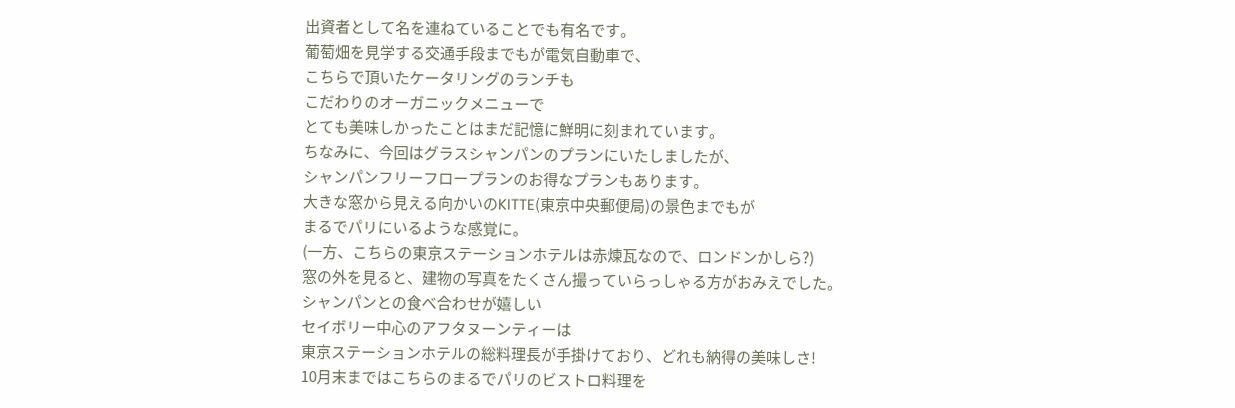出資者として名を連ねていることでも有名です。
葡萄畑を見学する交通手段までもが電気自動車で、
こちらで頂いたケータリングのランチも
こだわりのオーガニックメニューで
とても美味しかったことはまだ記憶に鮮明に刻まれています。
ちなみに、今回はグラスシャンパンのプランにいたしましたが、
シャンパンフリーフロープランのお得なプランもあります。
大きな窓から見える向かいのKITTE(東京中央郵便局)の景色までもが
まるでパリにいるような感覚に。
(一方、こちらの東京ステーションホテルは赤煉瓦なので、ロンドンかしら?)
窓の外を見ると、建物の写真をたくさん撮っていらっしゃる方がおみえでした。
シャンパンとの食べ合わせが嬉しい
セイボリー中心のアフタヌーンティーは
東京ステーションホテルの総料理長が手掛けており、どれも納得の美味しさ!
10月末まではこちらのまるでパリのビストロ料理を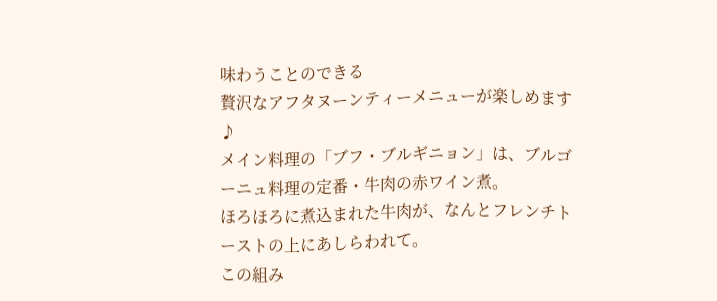味わうことのできる
贅沢なアフタヌーンティーメニューが楽しめます♪
メイン料理の「ブフ・ブルギニョン」は、ブルゴーニュ料理の定番・牛肉の赤ワイン煮。
ほろほろに煮込まれた牛肉が、なんとフレンチトーストの上にあしらわれて。
この組み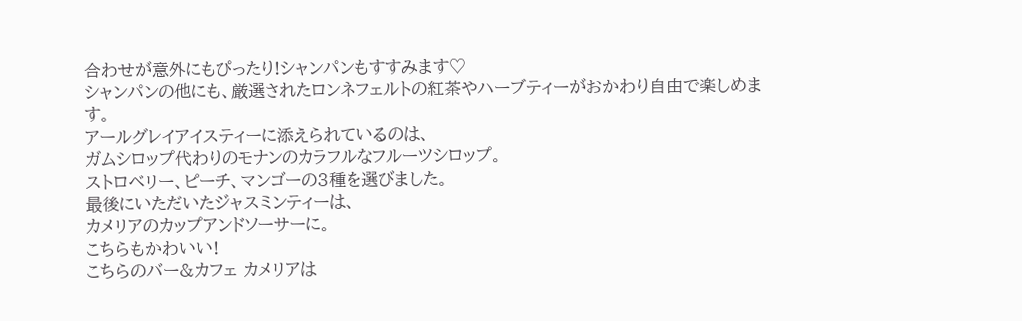合わせが意外にもぴったり!シャンパンもすすみます♡
シャンパンの他にも、厳選されたロンネフェルトの紅茶やハーブティーがおかわり自由で楽しめます。
アールグレイアイスティーに添えられているのは、
ガムシロップ代わりのモナンのカラフルなフルーツシロップ。
ストロベリー、ピーチ、マンゴーの3種を選びました。
最後にいただいたジャスミンティーは、
カメリアのカップアンドソーサーに。
こちらもかわいい!
こちらのバー&カフェ カメリアは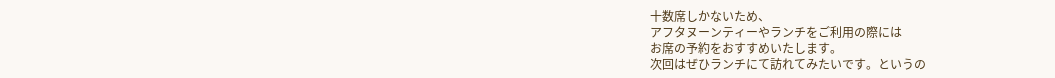十数席しかないため、
アフタヌーンティーやランチをご利用の際には
お席の予約をおすすめいたします。
次回はぜひランチにて訪れてみたいです。というの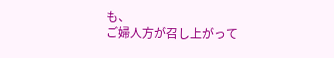も、
ご婦人方が召し上がって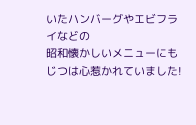いたハンバーグやエビフライなどの
昭和懐かしいメニューにもじつは心惹かれていました!